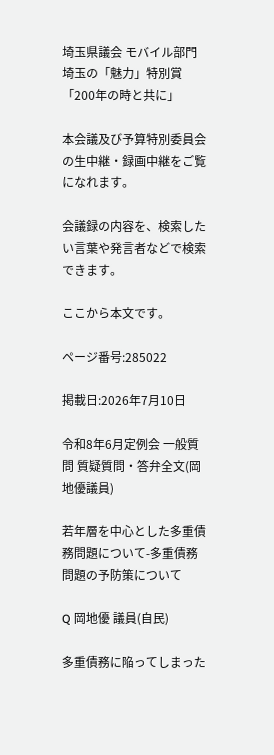埼玉県議会 モバイル部門 埼玉の「魅力」特別賞「200年の時と共に」

本会議及び予算特別委員会の生中継・録画中継をご覧になれます。

会議録の内容を、検索したい言葉や発言者などで検索できます。

ここから本文です。

ページ番号:285022

掲載日:2026年7月10日

令和8年6月定例会 一般質問 質疑質問・答弁全文(岡地優議員)

若年層を中心とした多重債務問題について-多重債務問題の予防策について

Q 岡地優 議員(自民)

多重債務に陥ってしまった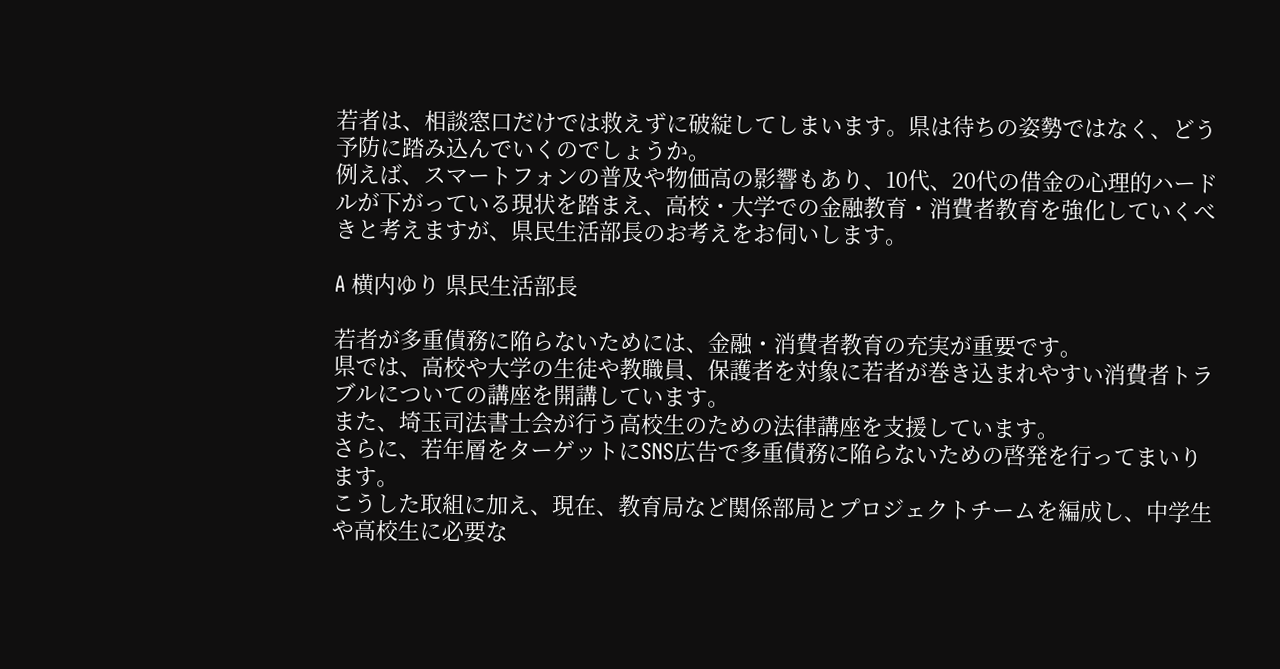若者は、相談窓口だけでは救えずに破綻してしまいます。県は待ちの姿勢ではなく、どう予防に踏み込んでいくのでしょうか。
例えば、スマートフォンの普及や物価高の影響もあり、10代、20代の借金の心理的ハードルが下がっている現状を踏まえ、高校・大学での金融教育・消費者教育を強化していくべきと考えますが、県民生活部長のお考えをお伺いします。

A 横内ゆり 県民生活部長

若者が多重債務に陥らないためには、金融・消費者教育の充実が重要です。
県では、高校や大学の生徒や教職員、保護者を対象に若者が巻き込まれやすい消費者トラブルについての講座を開講しています。
また、埼玉司法書士会が行う高校生のための法律講座を支援しています。
さらに、若年層をターゲットにSNS広告で多重債務に陥らないための啓発を行ってまいります。
こうした取組に加え、現在、教育局など関係部局とプロジェクトチームを編成し、中学生や高校生に必要な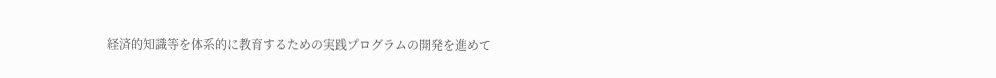経済的知識等を体系的に教育するための実践プログラムの開発を進めて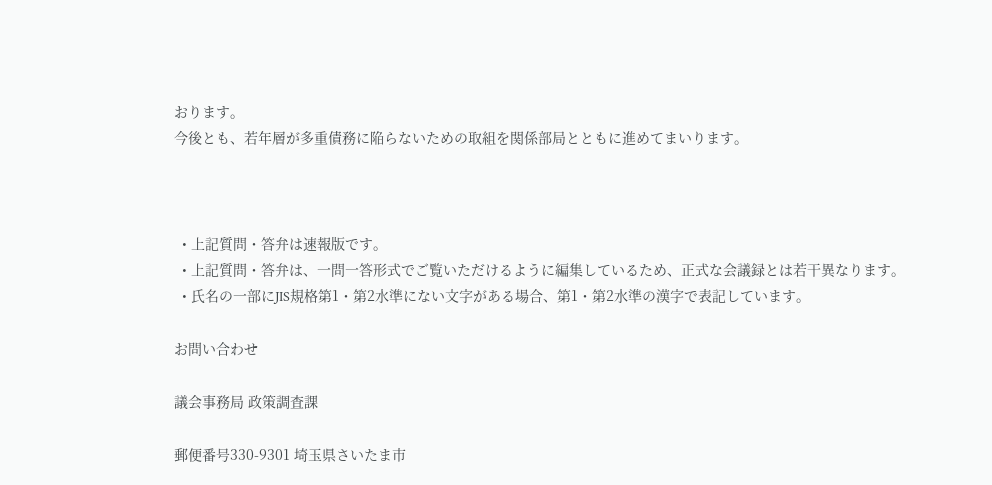おります。
今後とも、若年層が多重債務に陥らないための取組を関係部局とともに進めてまいります。



  • 上記質問・答弁は速報版です。
  • 上記質問・答弁は、一問一答形式でご覧いただけるように編集しているため、正式な会議録とは若干異なります。
  • 氏名の一部にJIS規格第1・第2水準にない文字がある場合、第1・第2水準の漢字で表記しています。

お問い合わせ

議会事務局 政策調査課

郵便番号330-9301 埼玉県さいたま市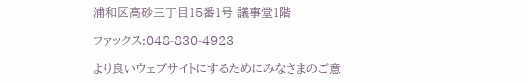浦和区高砂三丁目15番1号 議事堂1階

ファックス:048-830-4923

より良いウェブサイトにするためにみなさまのご意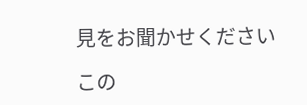見をお聞かせください

この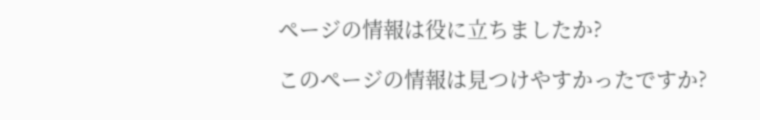ページの情報は役に立ちましたか?

このページの情報は見つけやすかったですか?